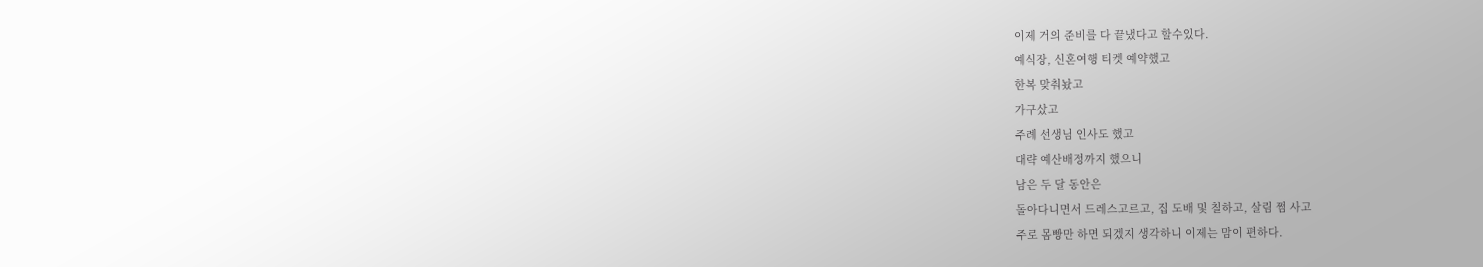이제 거의 준비를 다 끝냈다고 할수있다.
예식장, 신혼여행 티켓 예약했고
한복 맞춰놨고
가구샀고
주례 선생님 인사도 했고
대략 예산배정까지 했으니
남은 두 달 동안은
돌아다니면서 드레스고르고, 집 도배 및 칠하고, 살림 쩜 사고
주로 몸빵만 하면 되겠지 생각하니 이제는 맘이 편하다.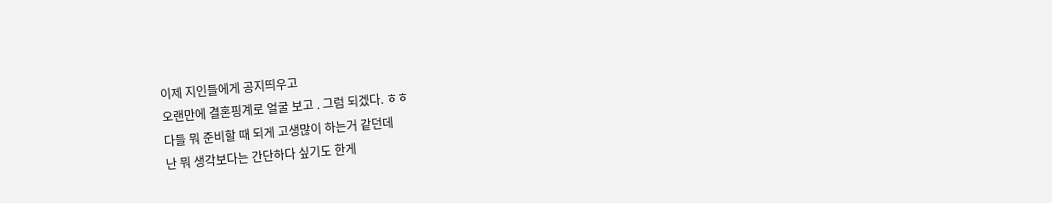이제 지인들에게 공지띄우고
오랜만에 결혼핑계로 얼굴 보고 . 그럼 되겠다. ㅎㅎ
다들 뭐 준비할 때 되게 고생많이 하는거 같던데
난 뭐 생각보다는 간단하다 싶기도 한게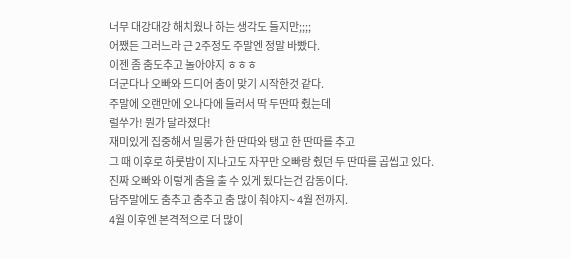너무 대강대강 해치웠나 하는 생각도 들지만;;;;
어쨌든 그러느라 근 2주정도 주말엔 정말 바빴다.
이젠 좀 춤도추고 놀아야지 ㅎㅎㅎ
더군다나 오빠와 드디어 춤이 맞기 시작한것 같다.
주말에 오랜만에 오나다에 들러서 딱 두딴따 췄는데
럴쑤가! 뭔가 달라졌다!
재미있게 집중해서 밀롱가 한 딴따와 탱고 한 딴따를 추고
그 때 이후로 하룻밤이 지나고도 자꾸만 오빠랑 췄던 두 딴따를 곱씹고 있다.
진짜 오빠와 이렇게 춤을 출 수 있게 됬다는건 감동이다.
담주말에도 춤추고 춤추고 춤 많이 춰야지~ 4월 전까지.
4월 이후엔 본격적으로 더 많이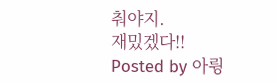춰야지.
재밌겠다!!
Posted by 아륑